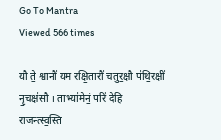Go To Mantra
Viewed 566 times

यौ ते॒ श्वानौ॑ यम रक्षि॒तारौ॑ चतुर॒क्षौ प॑थि॒रक्षी॑ नृ॒चक्ष॑सौ । ताभ्या॑मेनं॒ परि॑ देहि राजन्त्स्व॒स्ति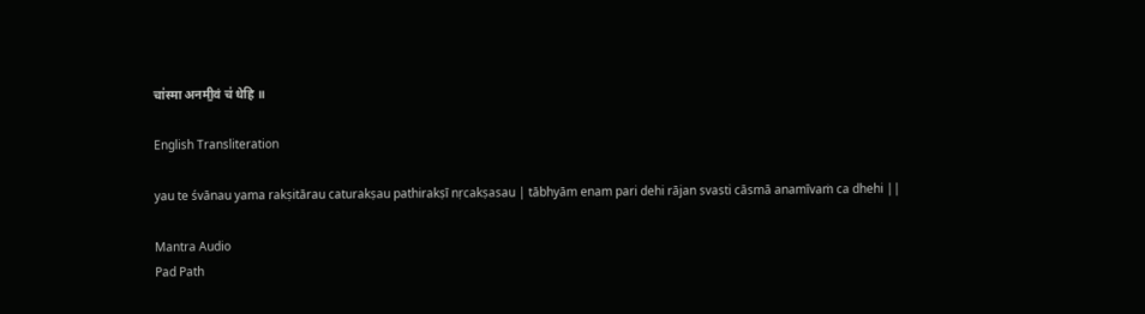चा॑स्मा अनमी॒वं च॑ धेहि ॥

English Transliteration

yau te śvānau yama rakṣitārau caturakṣau pathirakṣī nṛcakṣasau | tābhyām enam pari dehi rājan svasti cāsmā anamīvaṁ ca dhehi ||

Mantra Audio
Pad Path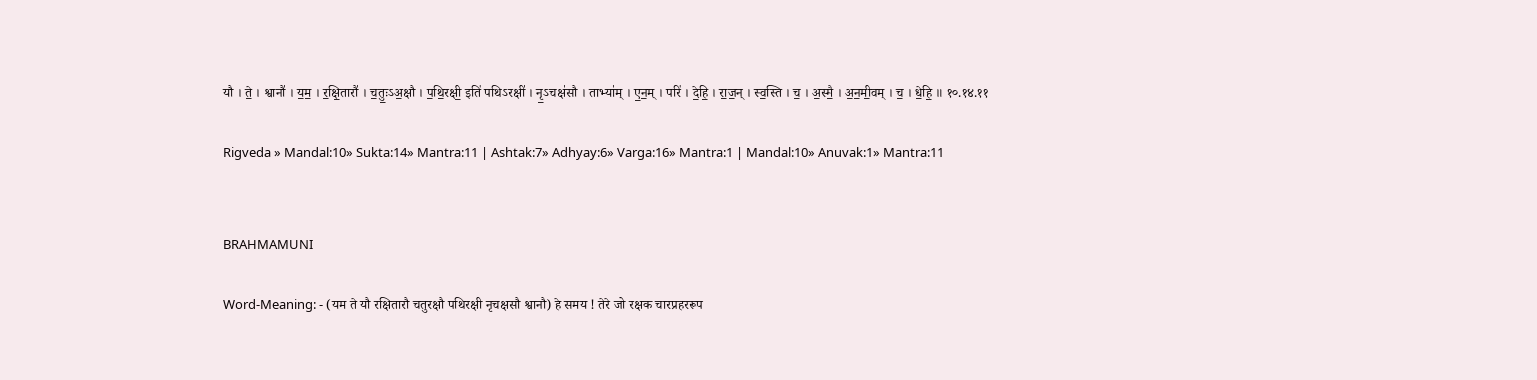यौ । ते॒ । श्वानौ॑ । य॒म॒ । र॒क्षि॒तारौ॑ । च॒तुः॒ऽअ॒क्षौ । प॒थि॒रक्षी॒ इति॑ पथिऽरक्षी॑ । नृ॒ऽचक्ष॑सौ । ताभ्या॑म् । ए॒न॒म् । परि॑ । दे॒हि॒ । रा॒ज॒न् । स्व॒स्ति । च॒ । अ॒स्मै॒ । अ॒न॒मी॒वम् । च॒ । धे॒हि॒ ॥ १०.१४.११

Rigveda » Mandal:10» Sukta:14» Mantra:11 | Ashtak:7» Adhyay:6» Varga:16» Mantra:1 | Mandal:10» Anuvak:1» Mantra:11


BRAHMAMUNI

Word-Meaning: - (यम ते यौ रक्षितारौ चतुरक्षौ पथिरक्षी नृचक्षसौ श्वानौ) हे समय ! तेरे जो रक्षक चारप्रहररूप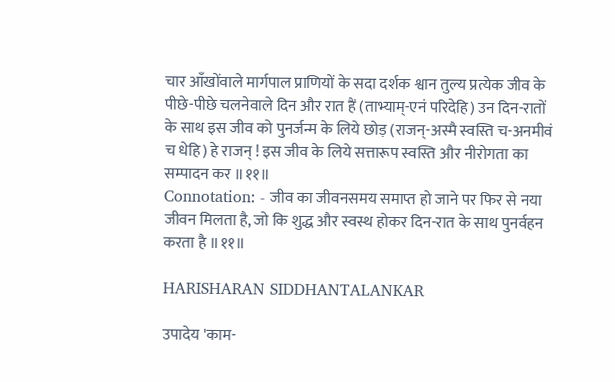चार आँखोंवाले मार्गपाल प्राणियों के सदा दर्शक श्वान तुल्य प्रत्येक जीव के पीछे-पीछे चलनेवाले दिन और रात हैं (ताभ्याम्-एनं परिदेहि) उन दिन-रातों के साथ इस जीव को पुनर्जन्म के लिये छोड़ (राजन्-अस्मै स्वस्ति च-अनमीवं च धेहि) हे राजन् ! इस जीव के लिये सत्तारूप स्वस्ति और नीरोगता का सम्पादन कर ॥११॥
Connotation: - जीव का जीवनसमय समाप्त हो जाने पर फिर से नया जीवन मिलता है, जो कि शुद्ध और स्वस्थ होकर दिन-रात के साथ पुनर्वहन करता है ॥११॥

HARISHARAN SIDDHANTALANKAR

उपादेय 'काम-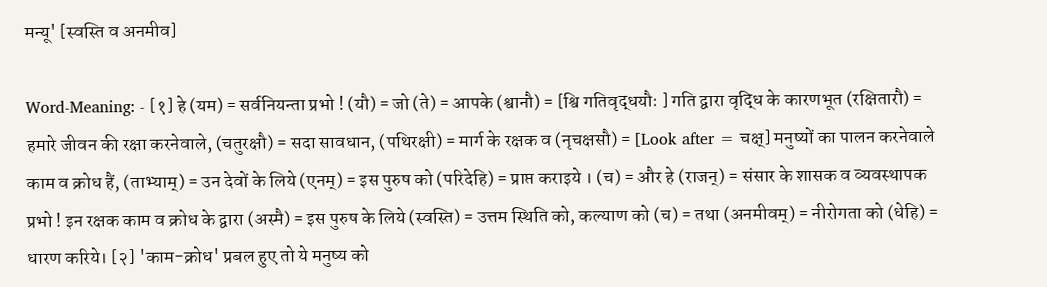मन्यू' [स्वस्ति व अनमीव]

Word-Meaning: - [१] हे (यम) = सर्वनियन्ता प्रभो ! (यौ) = जो (ते) = आपके (श्वानौ) = [श्वि गतिवृद्धयौः ] गति द्वारा वृद्धि के कारणभूत (रक्षितारौ) = हमारे जीवन की रक्षा करनेवाले, (चतुरक्षौ) = सदा सावधान, (पथिरक्षी) = मार्ग के रक्षक व (नृचक्षसौ) = [Look after = चक्ष्] मनुष्यों का पालन करनेवाले काम व क्रोध हैं, (ताभ्याम्) = उन देवों के लिये (एनम्) = इस पुरुष को (परिदेहि) = प्राप्त कराइये । (च) = और हे (राजन्) = संसार के शासक व व्यवस्थापक प्रभो ! इन रक्षक काम व क्रोध के द्वारा (अस्मै) = इस पुरुष के लिये (स्वस्ति) = उत्तम स्थिति को, कल्याण को (च) = तथा (अनमीवम्) = नीरोगता को (धेहि) = धारण करिये। [२] 'काम-क्रोध' प्रबल हुए तो ये मनुष्य को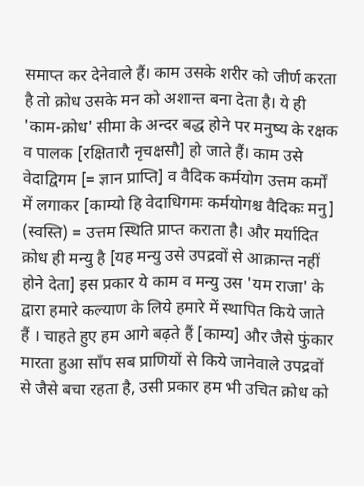समाप्त कर देनेवाले हैं। काम उसके शरीर को जीर्ण करता है तो क्रोध उसके मन को अशान्त बना देता है। ये ही 'काम-क्रोध' सीमा के अन्दर बद्ध होने पर मनुष्य के रक्षक व पालक [रक्षितारौ नृचक्षसौ] हो जाते हैं। काम उसे वेदाद्विगम [= ज्ञान प्राप्ति] व वैदिक कर्मयोग उत्तम कर्मों में लगाकर [काम्यो हि वेदाधिगमः कर्मयोगश्च वैदिकः मनु] (स्वस्ति) = उत्तम स्थिति प्राप्त कराता है। और मर्यादित क्रोध ही मन्यु है [यह मन्यु उसे उपद्रवों से आक्रान्त नहीं होने देता] इस प्रकार ये काम व मन्यु उस 'यम राजा' के द्वारा हमारे कल्याण के लिये हमारे में स्थापित किये जाते हैं । चाहते हुए हम आगे बढ़ते हैं [काम्य] और जैसे फुंकार मारता हुआ साँप सब प्राणियों से किये जानेवाले उपद्रवों से जैसे बचा रहता है, उसी प्रकार हम भी उचित क्रोध को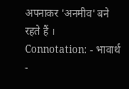अपनाकर 'अनमीव' बने रहते हैं ।
Connotation: - भावार्थ -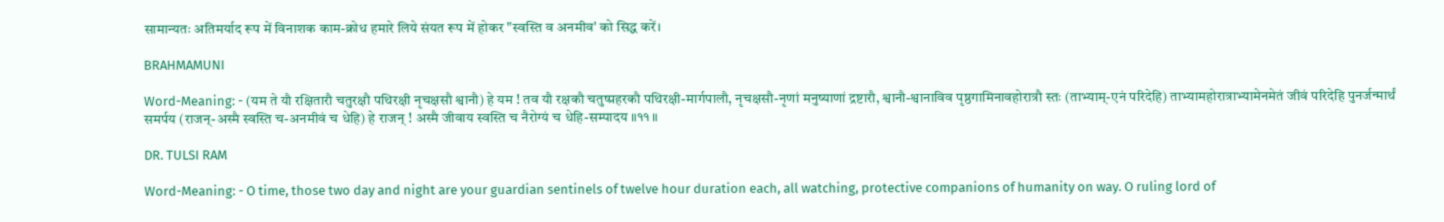सामान्यतः अतिमर्याद रूप में विनाशक काम-क्रोध हमारे लिये संयत रूप में होकर "स्वस्ति व अनमीव' को सिद्ध करें।

BRAHMAMUNI

Word-Meaning: - (यम ते यौ रक्षितारौ चतुरक्षौ पथिरक्षी नृचक्षसौ श्वानौ) हे यम ! तव यौ रक्षकौ चतुष्प्रहरकौ पथिरक्षी-मार्गपालौ, नृचक्षसौ-नृणां मनुष्याणां द्रष्टारौ, श्वानौ-श्वानाविव पृष्ठगामिनावहोरात्रौ स्तः (ताभ्याम्-एनं परिदेहि) ताभ्यामहोरात्राभ्यामेनमेतं जीवं परिदेहि पुनर्जन्मार्थं समर्पय (राजन्-अस्मै स्वस्ति च-अनमीवं च धेहि) हे राजन् ! अस्मै जीवाय स्वस्ति च नैरोग्यं च धेहि-सम्पादय ॥११॥

DR. TULSI RAM

Word-Meaning: - O time, those two day and night are your guardian sentinels of twelve hour duration each, all watching, protective companions of humanity on way. O ruling lord of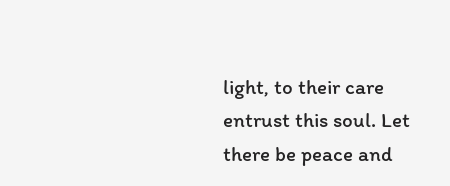light, to their care entrust this soul. Let there be peace and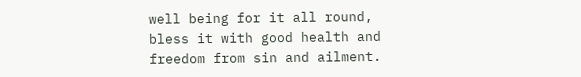well being for it all round, bless it with good health and freedom from sin and ailment.